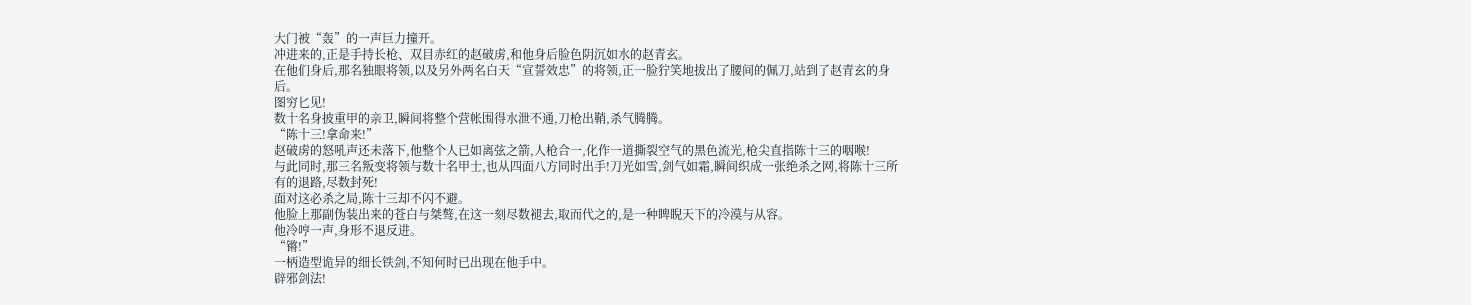大门被“轰”的一声巨力撞开。
冲进来的,正是手持长枪、双目赤红的赵破虏,和他身后脸色阴沉如水的赵青玄。
在他们身后,那名独眼将领,以及另外两名白天“宣誓效忠”的将领,正一脸狞笑地拔出了腰间的佩刀,站到了赵青玄的身后。
图穷匕见!
数十名身披重甲的亲卫,瞬间将整个营帐围得水泄不通,刀枪出鞘,杀气腾腾。
“陈十三!拿命来!”
赵破虏的怒吼声还未落下,他整个人已如离弦之箭,人枪合一,化作一道撕裂空气的黑色流光,枪尖直指陈十三的咽喉!
与此同时,那三名叛变将领与数十名甲士,也从四面八方同时出手!刀光如雪,剑气如霜,瞬间织成一张绝杀之网,将陈十三所有的退路,尽数封死!
面对这必杀之局,陈十三却不闪不避。
他脸上那副伪装出来的苍白与桀骜,在这一刻尽数褪去,取而代之的,是一种睥睨天下的冷漠与从容。
他冷哼一声,身形不退反进。
“锵!”
一柄造型诡异的细长铁剑,不知何时已出现在他手中。
辟邪剑法!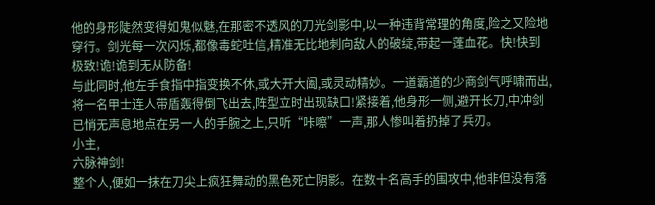他的身形陡然变得如鬼似魅,在那密不透风的刀光剑影中,以一种违背常理的角度,险之又险地穿行。剑光每一次闪烁,都像毒蛇吐信,精准无比地刺向敌人的破绽,带起一蓬血花。快!快到极致!诡!诡到无从防备!
与此同时,他左手食指中指变换不休,或大开大阖,或灵动精妙。一道霸道的少商剑气呼啸而出,将一名甲士连人带盾轰得倒飞出去,阵型立时出现缺口!紧接着,他身形一侧,避开长刀,中冲剑已悄无声息地点在另一人的手腕之上,只听“咔嚓”一声,那人惨叫着扔掉了兵刃。
小主,
六脉神剑!
整个人,便如一抹在刀尖上疯狂舞动的黑色死亡阴影。在数十名高手的围攻中,他非但没有落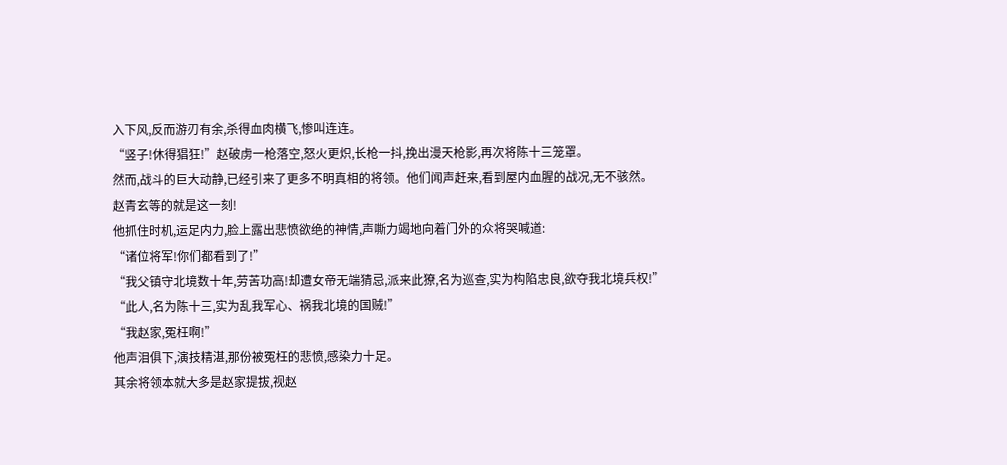入下风,反而游刃有余,杀得血肉横飞,惨叫连连。
“竖子!休得猖狂!”赵破虏一枪落空,怒火更炽,长枪一抖,挽出漫天枪影,再次将陈十三笼罩。
然而,战斗的巨大动静,已经引来了更多不明真相的将领。他们闻声赶来,看到屋内血腥的战况,无不骇然。
赵青玄等的就是这一刻!
他抓住时机,运足内力,脸上露出悲愤欲绝的神情,声嘶力竭地向着门外的众将哭喊道:
“诸位将军!你们都看到了!”
“我父镇守北境数十年,劳苦功高!却遭女帝无端猜忌,派来此獠,名为巡查,实为构陷忠良,欲夺我北境兵权!”
“此人,名为陈十三,实为乱我军心、祸我北境的国贼!”
“我赵家,冤枉啊!”
他声泪俱下,演技精湛,那份被冤枉的悲愤,感染力十足。
其余将领本就大多是赵家提拔,视赵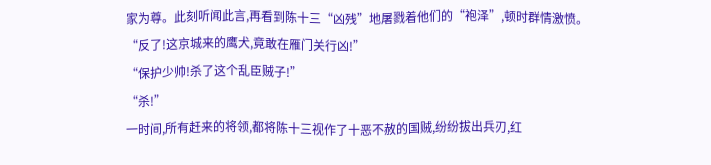家为尊。此刻听闻此言,再看到陈十三“凶残”地屠戮着他们的“袍泽”,顿时群情激愤。
“反了!这京城来的鹰犬,竟敢在雁门关行凶!”
“保护少帅!杀了这个乱臣贼子!”
“杀!”
一时间,所有赶来的将领,都将陈十三视作了十恶不赦的国贼,纷纷拔出兵刃,红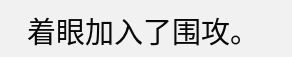着眼加入了围攻。